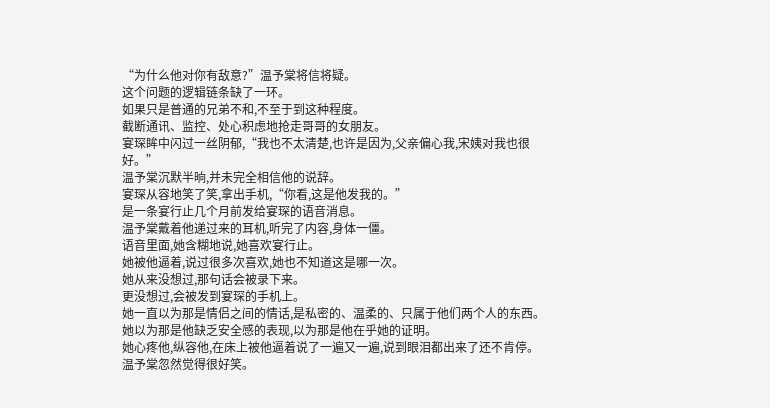“为什么他对你有敌意?”温予棠将信将疑。
这个问题的逻辑链条缺了一环。
如果只是普通的兄弟不和,不至于到这种程度。
截断通讯、监控、处心积虑地抢走哥哥的女朋友。
宴琛眸中闪过一丝阴郁,“我也不太清楚,也许是因为,父亲偏心我,宋姨对我也很好。”
温予棠沉默半晌,并未完全相信他的说辞。
宴琛从容地笑了笑,拿出手机,“你看,这是他发我的。”
是一条宴行止几个月前发给宴琛的语音消息。
温予棠戴着他递过来的耳机,听完了内容,身体一僵。
语音里面,她含糊地说,她喜欢宴行止。
她被他逼着,说过很多次喜欢,她也不知道这是哪一次。
她从来没想过,那句话会被录下来。
更没想过,会被发到宴琛的手机上。
她一直以为那是情侣之间的情话,是私密的、温柔的、只属于他们两个人的东西。
她以为那是他缺乏安全感的表现,以为那是他在乎她的证明。
她心疼他,纵容他,在床上被他逼着说了一遍又一遍,说到眼泪都出来了还不肯停。
温予棠忽然觉得很好笑。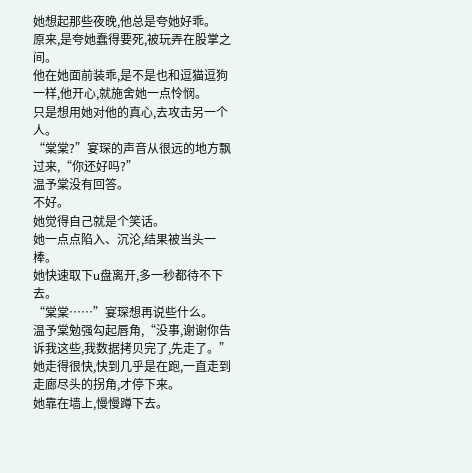她想起那些夜晚,他总是夸她好乖。
原来,是夸她蠢得要死,被玩弄在股掌之间。
他在她面前装乖,是不是也和逗猫逗狗一样,他开心,就施舍她一点怜悯。
只是想用她对他的真心,去攻击另一个人。
“棠棠?”宴琛的声音从很远的地方飘过来,“你还好吗?”
温予棠没有回答。
不好。
她觉得自己就是个笑话。
她一点点陷入、沉沦,结果被当头一棒。
她快速取下u盘离开,多一秒都待不下去。
“棠棠……”宴琛想再说些什么。
温予棠勉强勾起唇角,“没事,谢谢你告诉我这些,我数据拷贝完了,先走了。”
她走得很快,快到几乎是在跑,一直走到走廊尽头的拐角,才停下来。
她靠在墙上,慢慢蹲下去。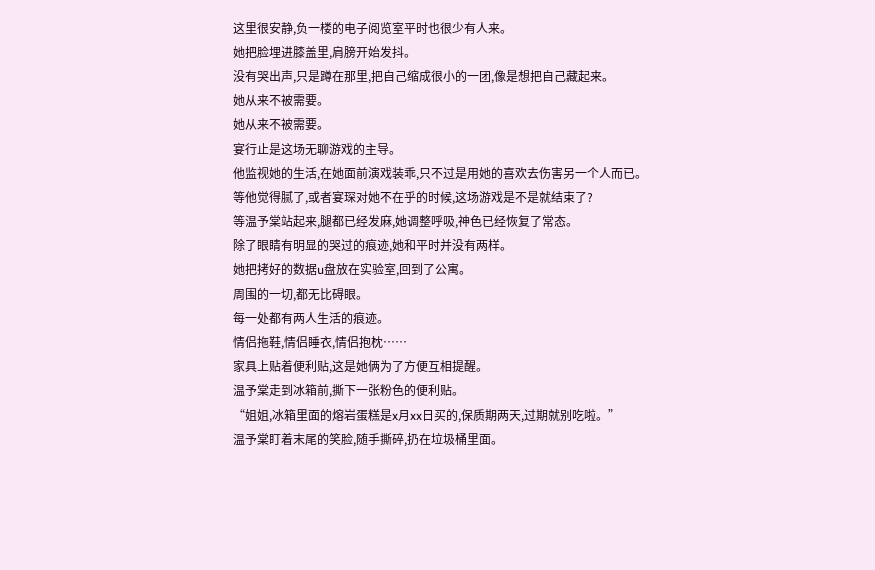这里很安静,负一楼的电子阅览室平时也很少有人来。
她把脸埋进膝盖里,肩膀开始发抖。
没有哭出声,只是蹲在那里,把自己缩成很小的一团,像是想把自己藏起来。
她从来不被需要。
她从来不被需要。
宴行止是这场无聊游戏的主导。
他监视她的生活,在她面前演戏装乖,只不过是用她的喜欢去伤害另一个人而已。
等他觉得腻了,或者宴琛对她不在乎的时候,这场游戏是不是就结束了?
等温予棠站起来,腿都已经发麻,她调整呼吸,神色已经恢复了常态。
除了眼睛有明显的哭过的痕迹,她和平时并没有两样。
她把拷好的数据u盘放在实验室,回到了公寓。
周围的一切,都无比碍眼。
每一处都有两人生活的痕迹。
情侣拖鞋,情侣睡衣,情侣抱枕……
家具上贴着便利贴,这是她俩为了方便互相提醒。
温予棠走到冰箱前,撕下一张粉色的便利贴。
“姐姐,冰箱里面的熔岩蛋糕是x月xx日买的,保质期两天,过期就别吃啦。”
温予棠盯着末尾的笑脸,随手撕碎,扔在垃圾桶里面。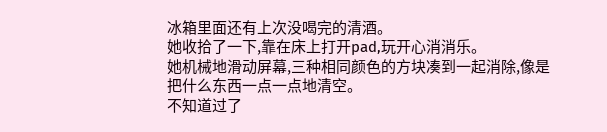冰箱里面还有上次没喝完的清酒。
她收拾了一下,靠在床上打开pad,玩开心消消乐。
她机械地滑动屏幕,三种相同颜色的方块凑到一起消除,像是把什么东西一点一点地清空。
不知道过了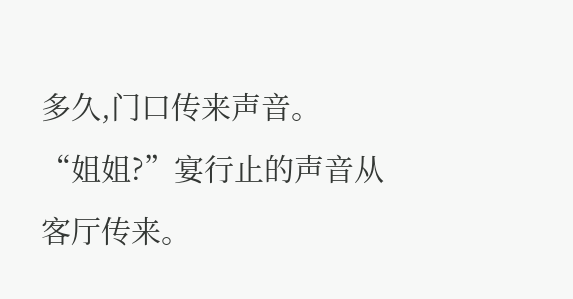多久,门口传来声音。
“姐姐?”宴行止的声音从客厅传来。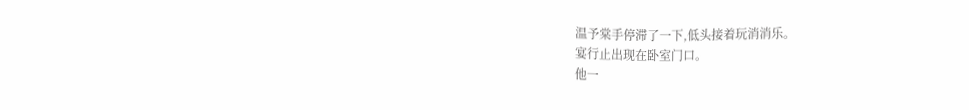温予棠手停滞了一下,低头接着玩消消乐。
宴行止出现在卧室门口。
他一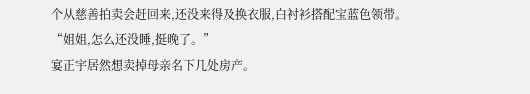个从慈善拍卖会赶回来,还没来得及换衣服,白衬衫搭配宝蓝色领带。
“姐姐,怎么还没睡,挺晚了。”
宴正宇居然想卖掉母亲名下几处房产。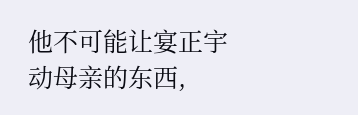他不可能让宴正宇动母亲的东西,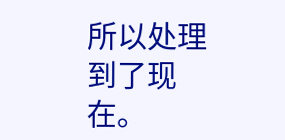所以处理到了现在。